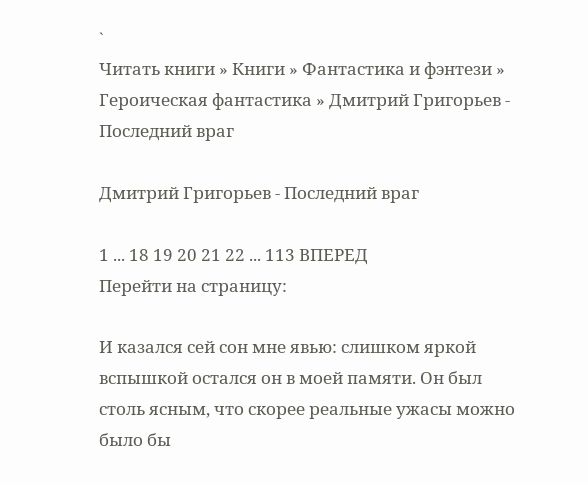`
Читать книги » Книги » Фантастика и фэнтези » Героическая фантастика » Дмитрий Григорьев - Последний враг

Дмитрий Григорьев - Последний враг

1 ... 18 19 20 21 22 ... 113 ВПЕРЕД
Перейти на страницу:

И казался сей сон мне явью: слишком яркой вспышкой остался он в моей памяти. Он был столь ясным, что скорее реальные ужасы можно было бы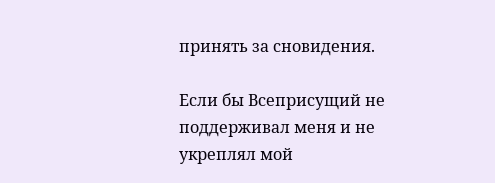принять за сновидения.

Если бы Всеприсущий не поддерживал меня и не укреплял мой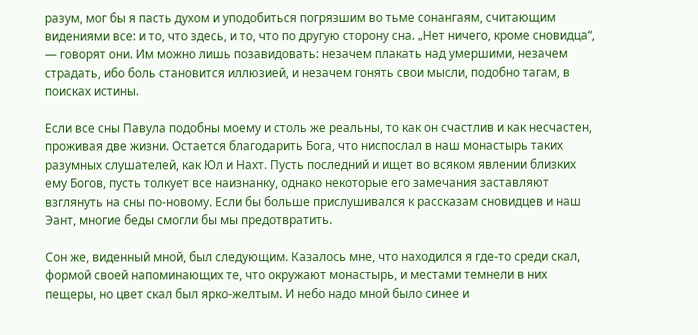разум, мог бы я пасть духом и уподобиться погрязшим во тьме сонангаям, считающим видениями все: и то, что здесь, и то, что по другую сторону сна. „Нет ничего, кроме сновидца“, — говорят они. Им можно лишь позавидовать: незачем плакать над умершими, незачем страдать, ибо боль становится иллюзией, и незачем гонять свои мысли, подобно тагам, в поисках истины.

Если все сны Павула подобны моему и столь же реальны, то как он счастлив и как несчастен, проживая две жизни. Остается благодарить Бога, что ниспослал в наш монастырь таких разумных слушателей, как Юл и Нахт. Пусть последний и ищет во всяком явлении близких ему Богов, пусть толкует все наизнанку, однако некоторые его замечания заставляют взглянуть на сны по-новому. Если бы больше прислушивался к рассказам сновидцев и наш Эант, многие беды смогли бы мы предотвратить.

Сон же, виденный мной, был следующим. Казалось мне, что находился я где-то среди скал, формой своей напоминающих те, что окружают монастырь, и местами темнели в них пещеры, но цвет скал был ярко-желтым. И небо надо мной было синее и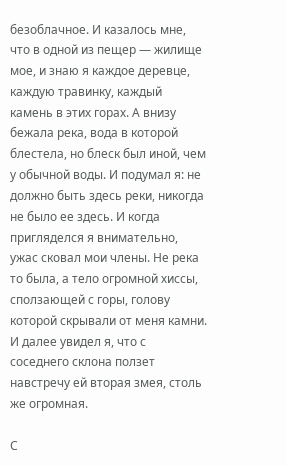безоблачное. И казалось мне, что в одной из пещер — жилище мое, и знаю я каждое деревце, каждую травинку, каждый камень в этих горах. А внизу бежала река, вода в которой блестела, но блеск был иной, чем у обычной воды. И подумал я: не должно быть здесь реки, никогда не было ее здесь. И когда пригляделся я внимательно, ужас сковал мои члены. Не река то была, а тело огромной хиссы, сползающей с горы, голову которой скрывали от меня камни. И далее увидел я, что с соседнего склона ползет навстречу ей вторая змея, столь же огромная.

С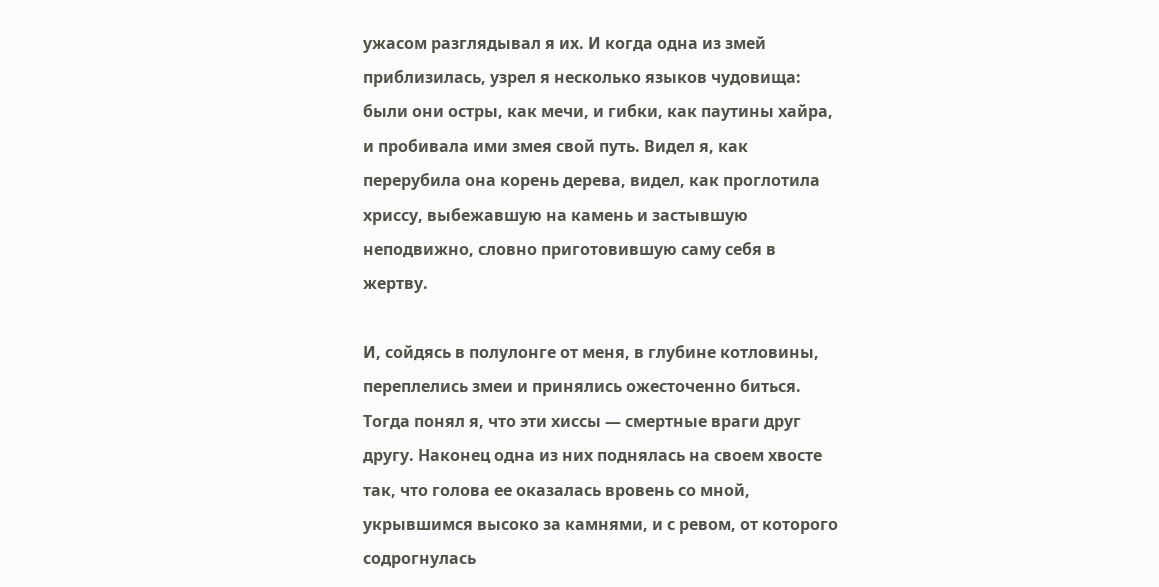ужасом разглядывал я их. И когда одна из змей приблизилась, узрел я несколько языков чудовища: были они остры, как мечи, и гибки, как паутины хайра, и пробивала ими змея свой путь. Видел я, как перерубила она корень дерева, видел, как проглотила хриссу, выбежавшую на камень и застывшую неподвижно, словно приготовившую саму себя в жертву.

И, сойдясь в полулонге от меня, в глубине котловины, переплелись змеи и принялись ожесточенно биться. Тогда понял я, что эти хиссы — смертные враги друг другу. Наконец одна из них поднялась на своем хвосте так, что голова ее оказалась вровень со мной, укрывшимся высоко за камнями, и с ревом, от которого содрогнулась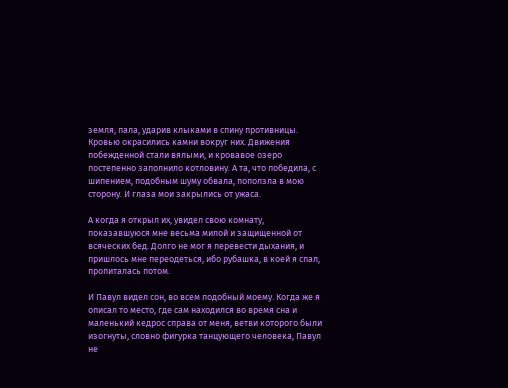земля, пала, ударив клыками в спину противницы. Кровью окрасились камни вокруг них. Движения побежденной стали вялыми, и кровавое озеро постепенно заполнило котловину. А та, что победила, с шипением, подобным шуму обвала, поползла в мою сторону. И глаза мои закрылись от ужаса.

А когда я открыл их, увидел свою комнату, показавшуюся мне весьма милой и защищенной от всяческих бед. Долго не мог я перевести дыхания, и пришлось мне переодеться, ибо рубашка, в коей я спал, пропиталась потом.

И Павул видел сон, во всем подобный моему. Когда же я описал то место, где сам находился во время сна и маленький кедрос справа от меня, ветви которого были изогнуты, словно фигурка танцующего человека, Павул не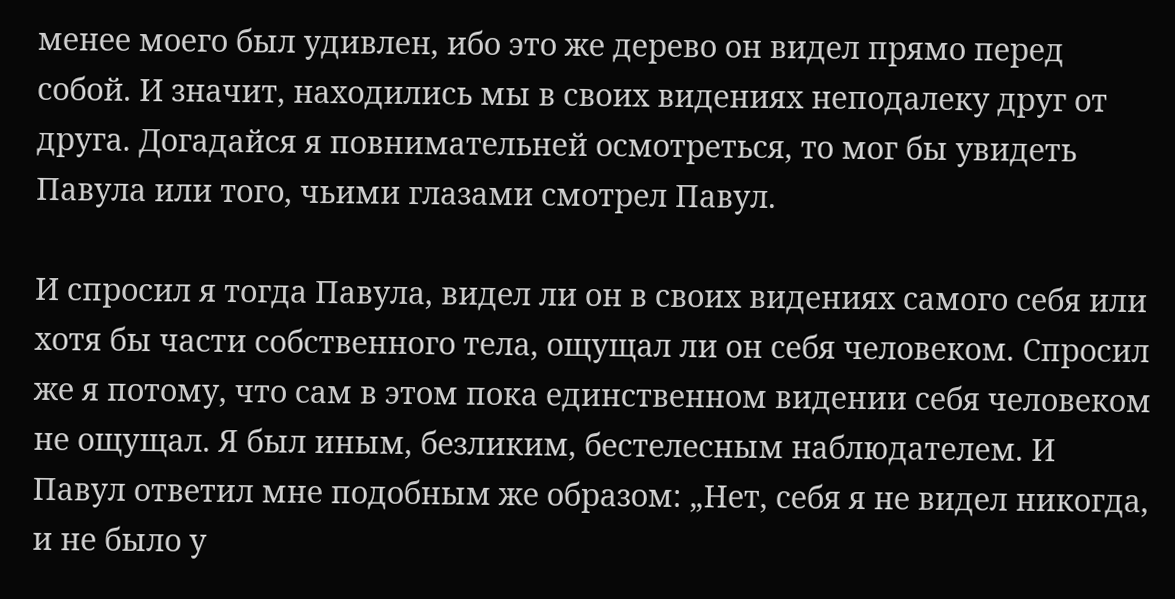менее моего был удивлен, ибо это же дерево он видел прямо перед собой. И значит, находились мы в своих видениях неподалеку друг от друга. Догадайся я повнимательней осмотреться, то мог бы увидеть Павула или того, чьими глазами смотрел Павул.

И спросил я тогда Павула, видел ли он в своих видениях самого себя или хотя бы части собственного тела, ощущал ли он себя человеком. Спросил же я потому, что сам в этом пока единственном видении себя человеком не ощущал. Я был иным, безликим, бестелесным наблюдателем. И Павул ответил мне подобным же образом: „Нет, себя я не видел никогда, и не было у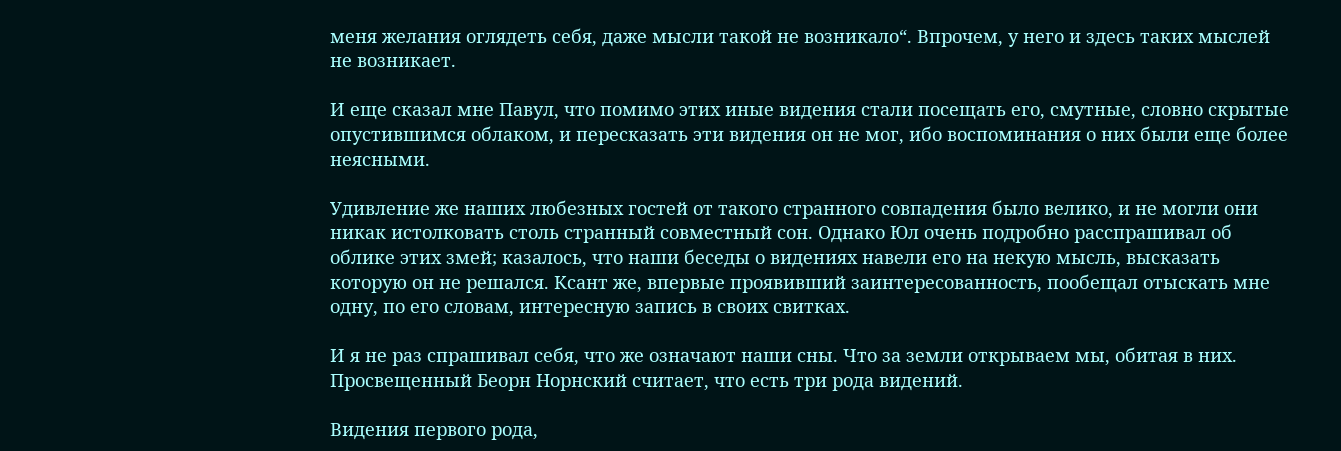меня желания оглядеть себя, даже мысли такой не возникало“. Впрочем, у него и здесь таких мыслей не возникает.

И еще сказал мне Павул, что помимо этих иные видения стали посещать его, смутные, словно скрытые опустившимся облаком, и пересказать эти видения он не мог, ибо воспоминания о них были еще более неясными.

Удивление же наших любезных гостей от такого странного совпадения было велико, и не могли они никак истолковать столь странный совместный сон. Однако Юл очень подробно расспрашивал об облике этих змей; казалось, что наши беседы о видениях навели его на некую мысль, высказать которую он не решался. Ксант же, впервые проявивший заинтересованность, пообещал отыскать мне одну, по его словам, интересную запись в своих свитках.

И я не раз спрашивал себя, что же означают наши сны. Что за земли открываем мы, обитая в них. Просвещенный Беорн Норнский считает, что есть три рода видений.

Видения первого рода,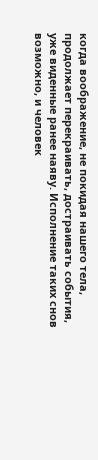когда воображение, не покидая нашего тела, продолжает перекраивать, достраивать события, уже виденные ранее наяву. Исполнение таких снов возможно, и человек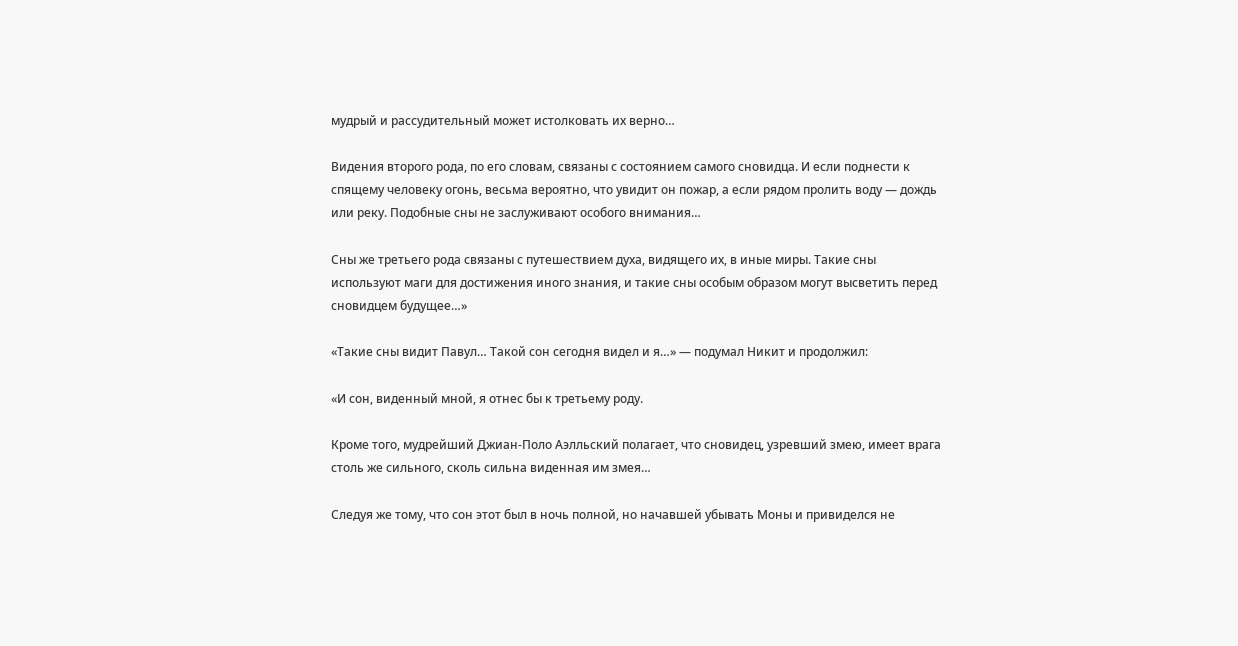мудрый и рассудительный может истолковать их верно…

Видения второго рода, по его словам, связаны с состоянием самого сновидца. И если поднести к спящему человеку огонь, весьма вероятно, что увидит он пожар, а если рядом пролить воду — дождь или реку. Подобные сны не заслуживают особого внимания…

Сны же третьего рода связаны с путешествием духа, видящего их, в иные миры. Такие сны используют маги для достижения иного знания, и такие сны особым образом могут высветить перед сновидцем будущее…»

«Такие сны видит Павул… Такой сон сегодня видел и я…» — подумал Никит и продолжил:

«И сон, виденный мной, я отнес бы к третьему роду.

Кроме того, мудрейший Джиан-Поло Аэлльский полагает, что сновидец, узревший змею, имеет врага столь же сильного, сколь сильна виденная им змея…

Следуя же тому, что сон этот был в ночь полной, но начавшей убывать Моны и привиделся не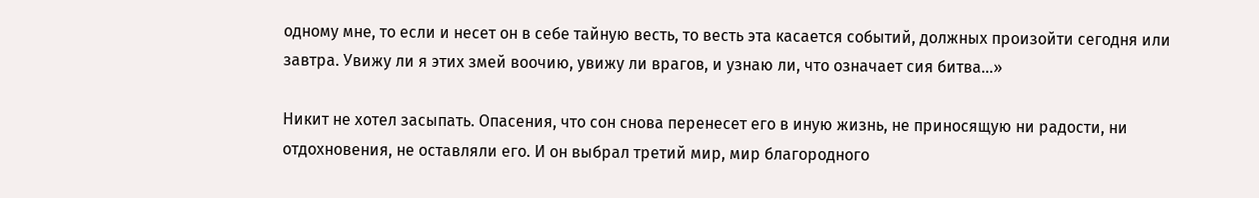одному мне, то если и несет он в себе тайную весть, то весть эта касается событий, должных произойти сегодня или завтра. Увижу ли я этих змей воочию, увижу ли врагов, и узнаю ли, что означает сия битва…»

Никит не хотел засыпать. Опасения, что сон снова перенесет его в иную жизнь, не приносящую ни радости, ни отдохновения, не оставляли его. И он выбрал третий мир, мир благородного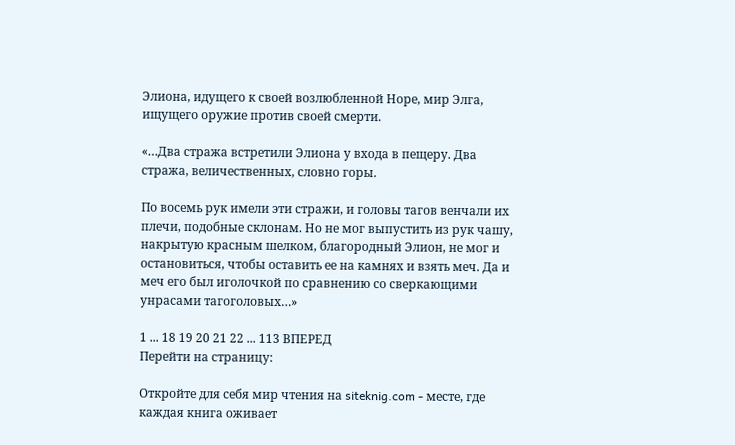Элиона, идущего к своей возлюбленной Норе, мир Элга, ищущего оружие против своей смерти.

«…Два стража встретили Элиона у входа в пещеру. Два стража, величественных, словно горы.

По восемь рук имели эти стражи, и головы тагов венчали их плечи, подобные склонам. Но не мог выпустить из рук чашу, накрытую красным шелком, благородный Элион, не мог и остановиться, чтобы оставить ее на камнях и взять меч. Да и меч его был иголочкой по сравнению со сверкающими унрасами тагоголовых…»

1 ... 18 19 20 21 22 ... 113 ВПЕРЕД
Перейти на страницу:

Откройте для себя мир чтения на siteknig.com - месте, где каждая книга оживает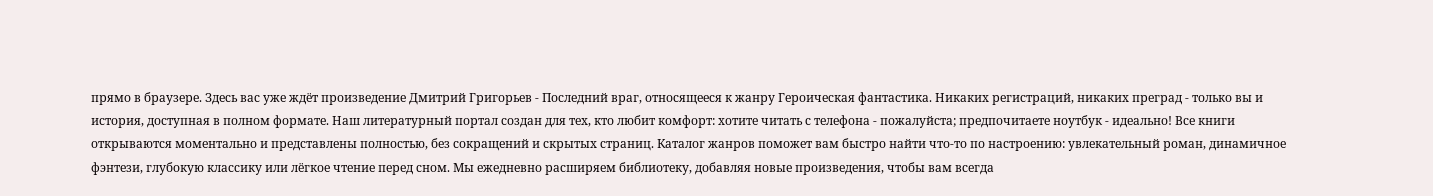прямо в браузере. Здесь вас уже ждёт произведение Дмитрий Григорьев - Последний враг, относящееся к жанру Героическая фантастика. Никаких регистраций, никаких преград - только вы и история, доступная в полном формате. Наш литературный портал создан для тех, кто любит комфорт: хотите читать с телефона - пожалуйста; предпочитаете ноутбук - идеально! Все книги открываются моментально и представлены полностью, без сокращений и скрытых страниц. Каталог жанров поможет вам быстро найти что-то по настроению: увлекательный роман, динамичное фэнтези, глубокую классику или лёгкое чтение перед сном. Мы ежедневно расширяем библиотеку, добавляя новые произведения, чтобы вам всегда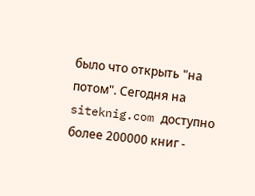было что открыть "на потом". Сегодня на siteknig.com доступно более 200000 книг -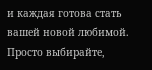и каждая готова стать вашей новой любимой. Просто выбирайте,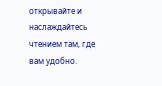открывайте и наслаждайтесь чтением там, где вам удобно.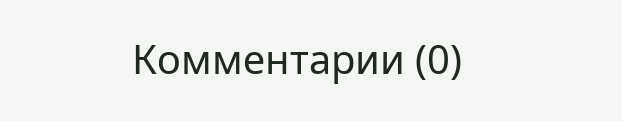Комментарии (0)